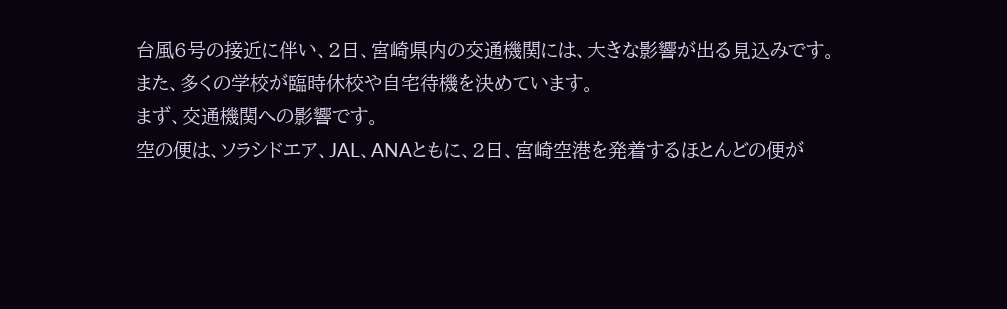台風6号の接近に伴い、2日、宮崎県内の交通機関には、大きな影響が出る見込みです。
また、多くの学校が臨時休校や自宅待機を決めています。
まず、交通機関への影響です。
空の便は、ソラシドエア、JAL、ANAともに、2日、宮崎空港を発着するほとんどの便が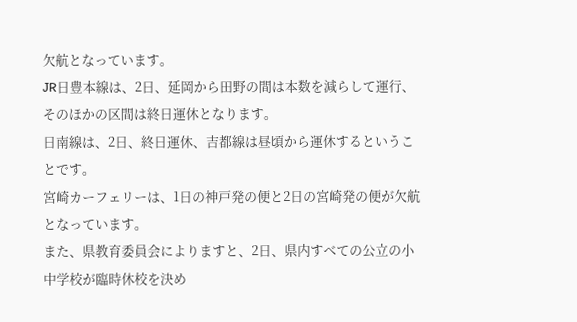欠航となっています。
JR日豊本線は、2日、延岡から田野の間は本数を減らして運行、そのほかの区間は終日運休となります。
日南線は、2日、終日運休、吉都線は昼頃から運休するということです。
宮崎カーフェリーは、1日の神戸発の便と2日の宮崎発の便が欠航となっています。
また、県教育委員会によりますと、2日、県内すべての公立の小中学校が臨時休校を決め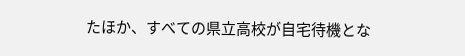たほか、すべての県立高校が自宅待機とな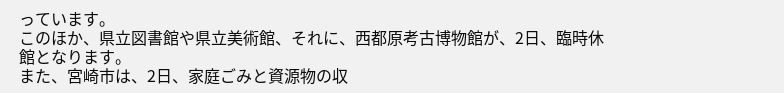っています。
このほか、県立図書館や県立美術館、それに、西都原考古博物館が、2日、臨時休館となります。
また、宮崎市は、2日、家庭ごみと資源物の収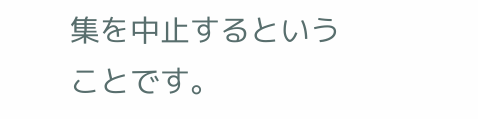集を中止するということです。